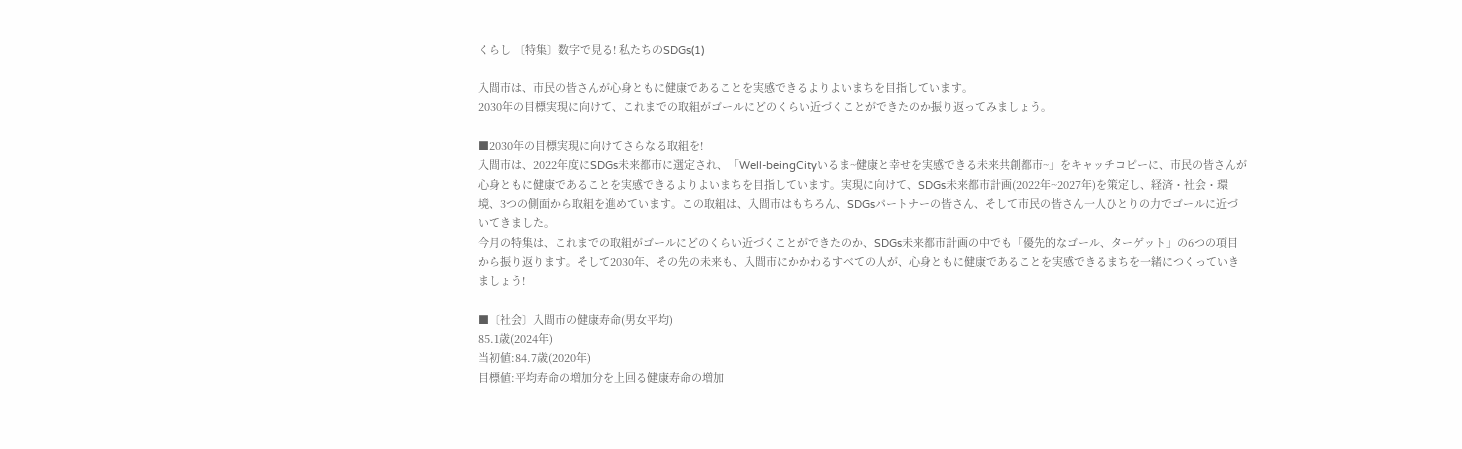くらし 〔特集〕数字で見る! 私たちのSDGs(1)

入間市は、市民の皆さんが心身ともに健康であることを実感できるよりよいまちを目指しています。
2030年の目標実現に向けて、これまでの取組がゴールにどのくらい近づくことができたのか振り返ってみましょう。

■2030年の目標実現に向けてさらなる取組を!
入間市は、2022年度にSDGs未来都市に選定され、「Well-beingCityいるま~健康と幸せを実感できる未来共創都市~」をキャッチコピーに、市民の皆さんが心身ともに健康であることを実感できるよりよいまちを目指しています。実現に向けて、SDGs未来都市計画(2022年~2027年)を策定し、経済・社会・環境、3つの側面から取組を進めています。この取組は、入間市はもちろん、SDGsパートナーの皆さん、そして市民の皆さん一人ひとりの力でゴールに近づいてきました。
今月の特集は、これまでの取組がゴールにどのくらい近づくことができたのか、SDGs未来都市計画の中でも「優先的なゴール、ターゲット」の6つの項目から振り返ります。そして2030年、その先の未来も、入間市にかかわるすべての人が、心身ともに健康であることを実感できるまちを一緒につくっていきましょう!

■〔社会〕入間市の健康寿命(男女平均)
85.1歳(2024年)
当初値:84.7歳(2020年)
目標値:平均寿命の増加分を上回る健康寿命の増加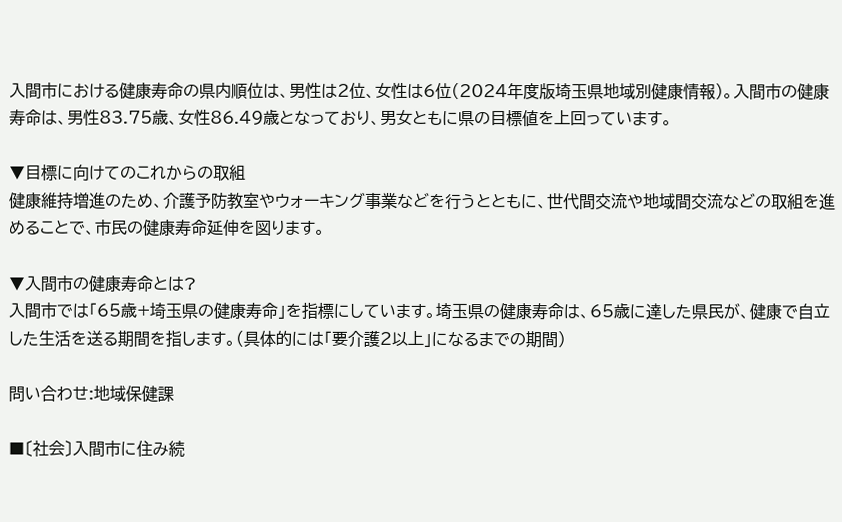入間市における健康寿命の県内順位は、男性は2位、女性は6位(2024年度版埼玉県地域別健康情報)。入間市の健康寿命は、男性83.75歳、女性86.49歳となっており、男女ともに県の目標値を上回っています。

▼目標に向けてのこれからの取組
健康維持増進のため、介護予防教室やウォーキング事業などを行うとともに、世代間交流や地域間交流などの取組を進めることで、市民の健康寿命延伸を図ります。

▼入間市の健康寿命とは?
入間市では「65歳+埼玉県の健康寿命」を指標にしています。埼玉県の健康寿命は、65歳に達した県民が、健康で自立した生活を送る期間を指します。(具体的には「要介護2以上」になるまでの期間)

問い合わせ:地域保健課

■〔社会〕入間市に住み続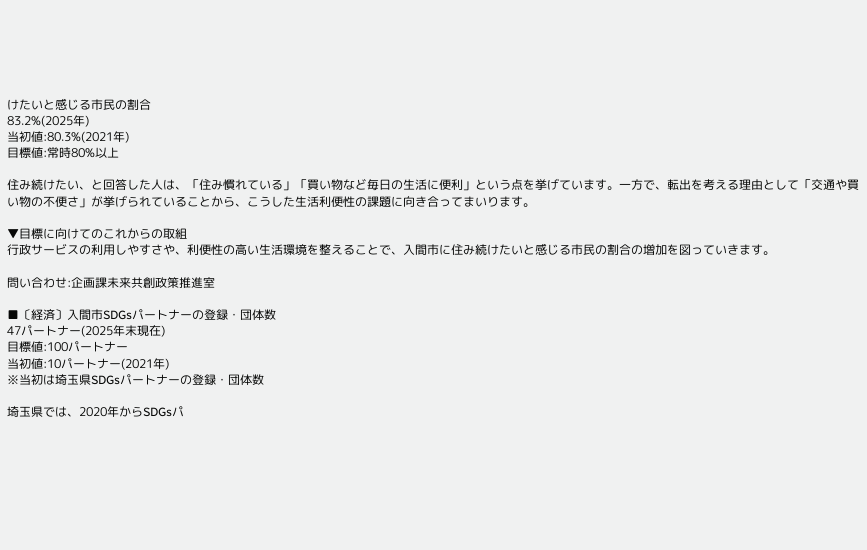けたいと感じる市民の割合
83.2%(2025年)
当初値:80.3%(2021年)
目標値:常時80%以上

住み続けたい、と回答した人は、「住み慣れている」「買い物など毎日の生活に便利」という点を挙げています。一方で、転出を考える理由として「交通や買い物の不便さ」が挙げられていることから、こうした生活利便性の課題に向き合ってまいります。

▼目標に向けてのこれからの取組
行政サービスの利用しやすさや、利便性の高い生活環境を整えることで、入間市に住み続けたいと感じる市民の割合の増加を図っていきます。

問い合わせ:企画課未来共創政策推進室

■〔経済〕入間市SDGsパートナーの登録・団体数
47パートナー(2025年末現在)
目標値:100パートナー
当初値:10パートナー(2021年)
※当初は埼玉県SDGsパートナーの登録・団体数

埼玉県では、2020年からSDGsパ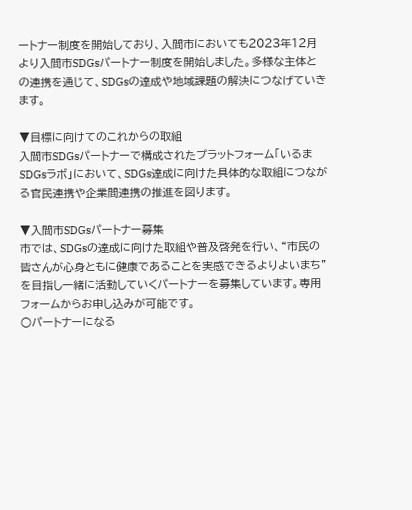ートナー制度を開始しており、入間市においても2023年12月より入間市SDGsパートナー制度を開始しました。多様な主体との連携を通じて、SDGsの達成や地域課題の解決につなげていきます。

▼目標に向けてのこれからの取組
入間市SDGsパートナーで構成されたプラットフォーム「いるまSDGsラボ」において、SDGs達成に向けた具体的な取組につながる官民連携や企業間連携の推進を図ります。

▼入間市SDGsパートナー募集
市では、SDGsの達成に向けた取組や普及啓発を行い、“市民の皆さんが心身ともに健康であることを実感できるよりよいまち”を目指し一緒に活動していくパートナーを募集しています。専用フォームからお申し込みが可能です。
○パートナーになる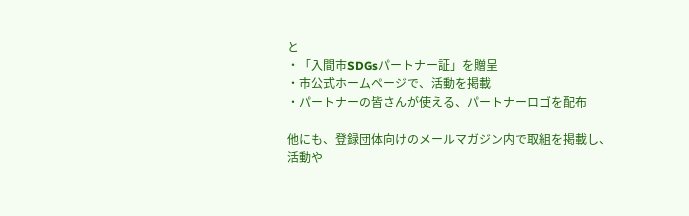と
・「入間市SDGsパートナー証」を贈呈
・市公式ホームページで、活動を掲載
・パートナーの皆さんが使える、パートナーロゴを配布

他にも、登録団体向けのメールマガジン内で取組を掲載し、活動や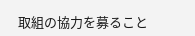取組の協力を募ること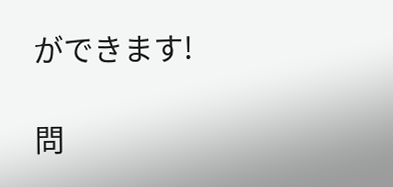ができます!

問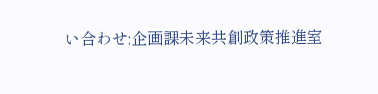い合わせ:企画課未来共創政策推進室